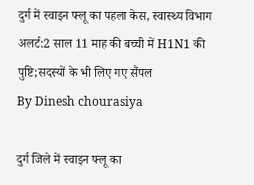दुर्ग में स्वाइन फ्लू का पहला केस, स्वास्थ्य विभाग अलर्ट:2 साल 11 माह की बच्ची में H1N1 की पुष्टि;सदस्यों के भी लिए गए सैंपल
By Dinesh chourasiya

दुर्ग जिले में स्वाइन फ्लू का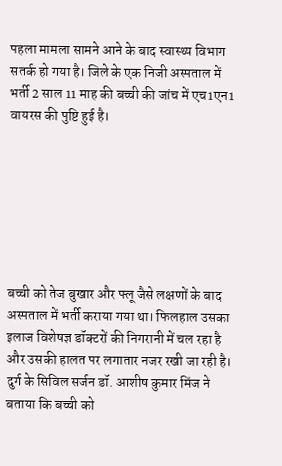पहला मामला सामने आने के बाद स्वास्थ्य विभाग सतर्क हो गया है। जिले के एक निजी अस्पताल में भर्ती 2 साल 11 माह की बच्ची की जांच में एच1एन1 वायरस की पुष्टि हुई है।







बच्ची को तेज बुखार और फ्लू जैसे लक्षणों के बाद अस्पताल में भर्ती कराया गया था। फिलहाल उसका इलाज विशेषज्ञ डॉक्टरों की निगरानी में चल रहा है और उसकी हालत पर लगातार नजर रखी जा रही है।
दुर्ग के सिविल सर्जन डॉ. आशीष कुमार मिंज ने बताया कि बच्ची को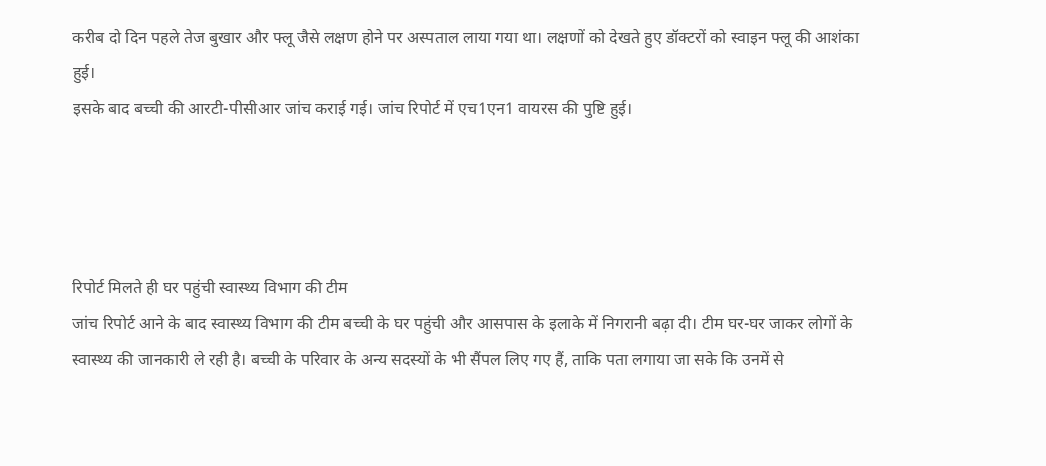करीब दो दिन पहले तेज बुखार और फ्लू जैसे लक्षण होने पर अस्पताल लाया गया था। लक्षणों को देखते हुए डॉक्टरों को स्वाइन फ्लू की आशंका हुई।
इसके बाद बच्ची की आरटी-पीसीआर जांच कराई गई। जांच रिपोर्ट में एच1एन1 वायरस की पुष्टि हुई।




रिपोर्ट मिलते ही घर पहुंची स्वास्थ्य विभाग की टीम
जांच रिपोर्ट आने के बाद स्वास्थ्य विभाग की टीम बच्ची के घर पहुंची और आसपास के इलाके में निगरानी बढ़ा दी। टीम घर-घर जाकर लोगों के स्वास्थ्य की जानकारी ले रही है। बच्ची के परिवार के अन्य सदस्यों के भी सैंपल लिए गए हैं, ताकि पता लगाया जा सके कि उनमें से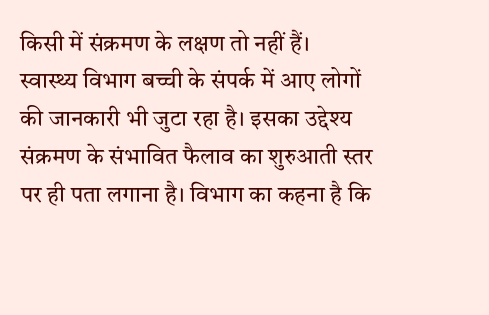किसी में संक्रमण के लक्षण तो नहीं हैं।
स्वास्थ्य विभाग बच्ची के संपर्क में आए लोगों की जानकारी भी जुटा रहा है। इसका उद्देश्य संक्रमण के संभावित फैलाव का शुरुआती स्तर पर ही पता लगाना है। विभाग का कहना है कि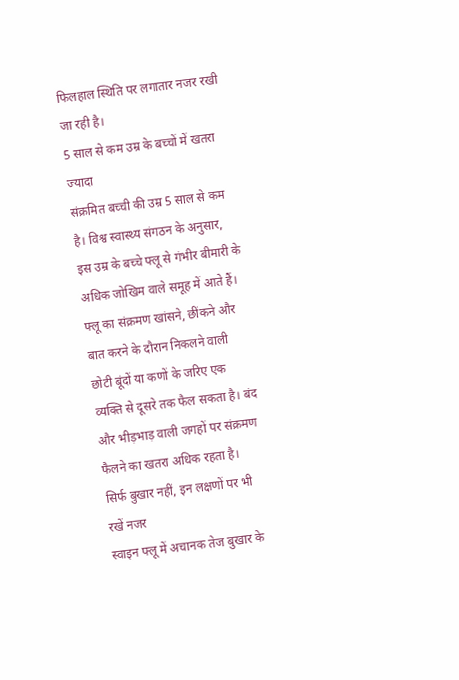फिलहाल स्थिति पर लगातार नजर रखी जा रही है।
5 साल से कम उम्र के बच्चों में खतरा ज्यादा
संक्रमित बच्ची की उम्र 5 साल से कम है। विश्व स्वास्थ्य संगठन के अनुसार, इस उम्र के बच्चे फ्लू से गंभीर बीमारी के अधिक जोखिम वाले समूह में आते हैं। फ्लू का संक्रमण खांसने, छींकने और बात करने के दौरान निकलने वाली छोटी बूंदों या कणों के जरिए एक व्यक्ति से दूसरे तक फैल सकता है। बंद और भीड़भाड़ वाली जगहों पर संक्रमण फैलने का खतरा अधिक रहता है।
सिर्फ बुखार नहीं, इन लक्षणों पर भी रखें नजर
स्वाइन फ्लू में अचानक तेज बुखार के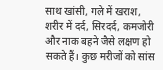साथ खांसी, गले में खराश, शरीर में दर्द, सिरदर्द, कमजोरी और नाक बहने जैसे लक्षण हो सकते हैं। कुछ मरीजों को सांस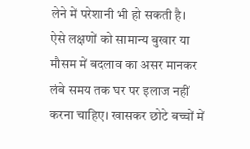लेने में परेशानी भी हो सकती है।
ऐसे लक्षणों को सामान्य बुखार या मौसम में बदलाव का असर मानकर लंबे समय तक घर पर इलाज नहीं करना चाहिए। खासकर छोटे बच्चों में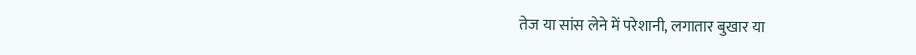तेज या सांस लेने में परेशानी, लगातार बुखार या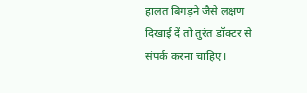हालत बिगड़ने जैसे लक्षण दिखाई दें तो तुरंत डॉक्टर से संपर्क करना चाहिए।